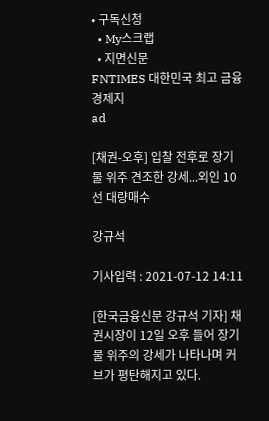• 구독신청
  • My스크랩
  • 지면신문
FNTIMES 대한민국 최고 금융 경제지
ad

[채권-오후] 입찰 전후로 장기물 위주 견조한 강세...외인 10선 대량매수

강규석

기사입력 : 2021-07-12 14:11

[한국금융신문 강규석 기자] 채권시장이 12일 오후 들어 장기물 위주의 강세가 나타나며 커브가 평탄해지고 있다.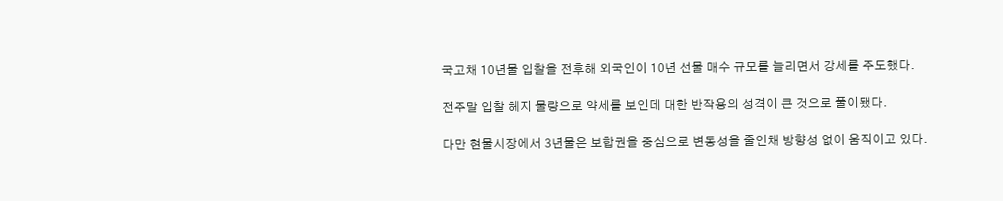국고채 10년물 입찰을 전후해 외국인이 10년 선물 매수 규모를 늘리면서 강세를 주도했다.

전주말 입찰 헤지 물량으로 약세를 보인데 대한 반작용의 성격이 큰 것으로 풀이됐다.

다만 현물시장에서 3년물은 보합권을 중심으로 변동성을 줄인채 방향성 없이 움직이고 있다.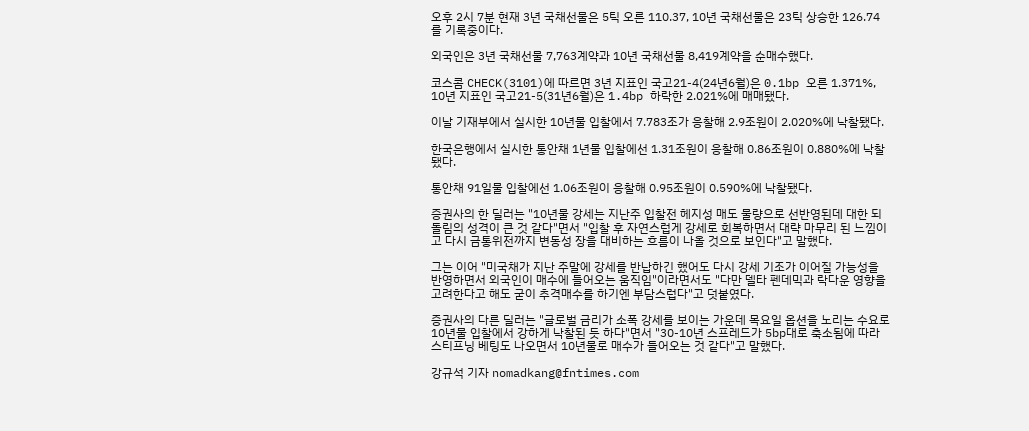오후 2시 7분 현재 3년 국채선물은 5틱 오른 110.37, 10년 국채선물은 23틱 상승한 126.74를 기록중이다.

외국인은 3년 국채선물 7,763계약과 10년 국채선물 8,419계약을 순매수했다.

코스콤 CHECK(3101)에 따르면 3년 지표인 국고21-4(24년6월)은 0.1bp 오른 1.371%, 10년 지표인 국고21-5(31년6월)은 1.4bp 하락한 2.021%에 매매됐다.

이날 기재부에서 실시한 10년물 입찰에서 7.783조가 응찰해 2.9조원이 2.020%에 낙찰됐다.

한국은행에서 실시한 통안채 1년물 입찰에선 1.31조원이 응찰해 0.86조원이 0.880%에 낙찰됐다.

통안채 91일물 입찰에선 1.06조원이 응찰해 0.95조원이 0.590%에 낙찰됐다.

증권사의 한 딜러는 "10년물 강세는 지난주 입찰전 헤지성 매도 물량으로 선반영된데 대한 되돌림의 성격이 큰 것 같다"면서 "입찰 후 자연스럽게 강세로 회복하면서 대략 마무리 된 느낌이고 다시 금통위전까지 변동성 장을 대비하는 흐름이 나올 것으로 보인다"고 말했다.

그는 이어 "미국채가 지난 주말에 강세를 반납하긴 했어도 다시 강세 기조가 이어질 가능성을 반영하면서 외국인이 매수에 들어오는 움직임"이라면서도 "다만 델타 펜데믹과 락다운 영향을 고려한다고 해도 굳이 추격매수를 하기엔 부담스럽다"고 덧붙였다.

증권사의 다른 딜러는 "글로벌 금리가 소폭 강세를 보이는 가운데 목요일 옵션을 노리는 수요로 10년물 입찰에서 강하게 낙찰된 듯 하다"면서 "30-10년 스프레드가 5bp대로 축소됨에 따라 스티프닝 베팅도 나오면서 10년물로 매수가 들어오는 것 같다"고 말했다.

강규석 기자 nomadkang@fntimes.com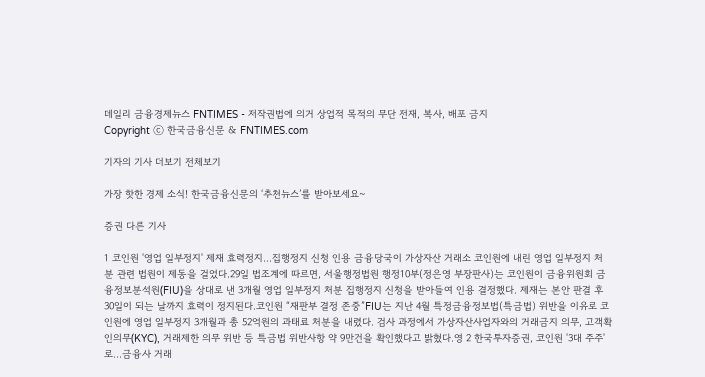데일리 금융경제뉴스 FNTIMES - 저작권법에 의거 상업적 목적의 무단 전재, 복사, 배포 금지
Copyright ⓒ 한국금융신문 & FNTIMES.com

기자의 기사 더보기 전체보기

가장 핫한 경제 소식! 한국금융신문의 ‘추천뉴스’를 받아보세요~

증권 다른 기사

1 코인원 '영업 일부정지' 제재 효력정지…집행정지 신청 인용 금융당국이 가상자산 거래소 코인원에 내린 영업 일부정지 처분 관련 법원이 제동을 걸었다.29일 법조계에 따르면, 서울행정법원 행정10부(정은영 부장판사)는 코인원이 금융위원회 금융정보분석원(FIU)을 상대로 낸 3개월 영업 일부정지 처분 집행정지 신청을 받아들여 인용 결정했다. 제재는 본안 판결 후 30일이 되는 날까지 효력이 정지된다.코인원 “재판부 결정 존중”FIU는 지난 4월 특정금융정보법(특금법) 위반을 이유로 코인원에 영업 일부정지 3개월과 총 52억원의 과태료 처분을 내렸다. 검사 과정에서 가상자산사업자와의 거래금지 의무, 고객확인의무(KYC), 거래제한 의무 위반 등 특금법 위반사항 약 9만건을 확인했다고 밝혔다.영 2 한국투자증권, 코인원 '3대 주주'로…금융사 거래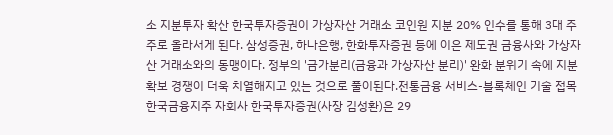소 지분투자 확산 한국투자증권이 가상자산 거래소 코인원 지분 20% 인수를 통해 3대 주주로 올라서게 된다. 삼성증권, 하나은행, 한화투자증권 등에 이은 제도권 금융사와 가상자산 거래소와의 동맹이다. 정부의 '금가분리(금융과 가상자산 분리)' 완화 분위기 속에 지분 확보 경쟁이 더욱 치열해지고 있는 것으로 풀이된다.전통금융 서비스-블록체인 기술 접목 한국금융지주 자회사 한국투자증권(사장 김성환)은 29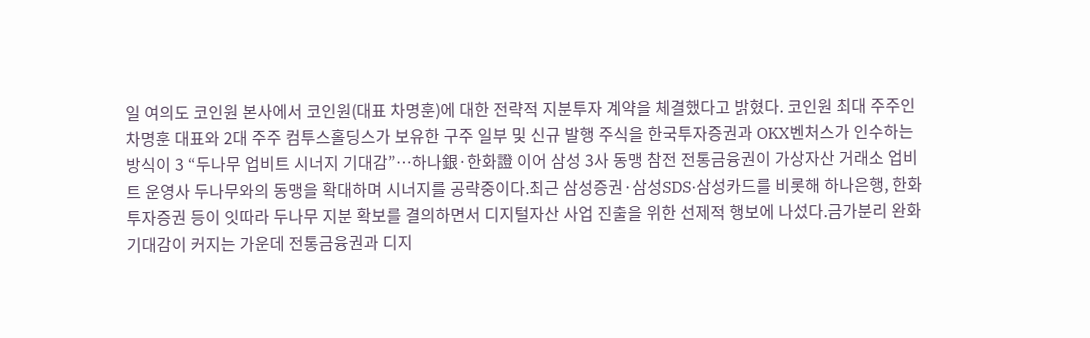일 여의도 코인원 본사에서 코인원(대표 차명훈)에 대한 전략적 지분투자 계약을 체결했다고 밝혔다. 코인원 최대 주주인 차명훈 대표와 2대 주주 컴투스홀딩스가 보유한 구주 일부 및 신규 발행 주식을 한국투자증권과 OKX벤처스가 인수하는 방식이 3 “두나무 업비트 시너지 기대감”…하나銀·한화證 이어 삼성 3사 동맹 참전 전통금융권이 가상자산 거래소 업비트 운영사 두나무와의 동맹을 확대하며 시너지를 공략중이다.최근 삼성증권·삼성SDS·삼성카드를 비롯해 하나은행, 한화투자증권 등이 잇따라 두나무 지분 확보를 결의하면서 디지털자산 사업 진출을 위한 선제적 행보에 나섰다.금가분리 완화 기대감이 커지는 가운데 전통금융권과 디지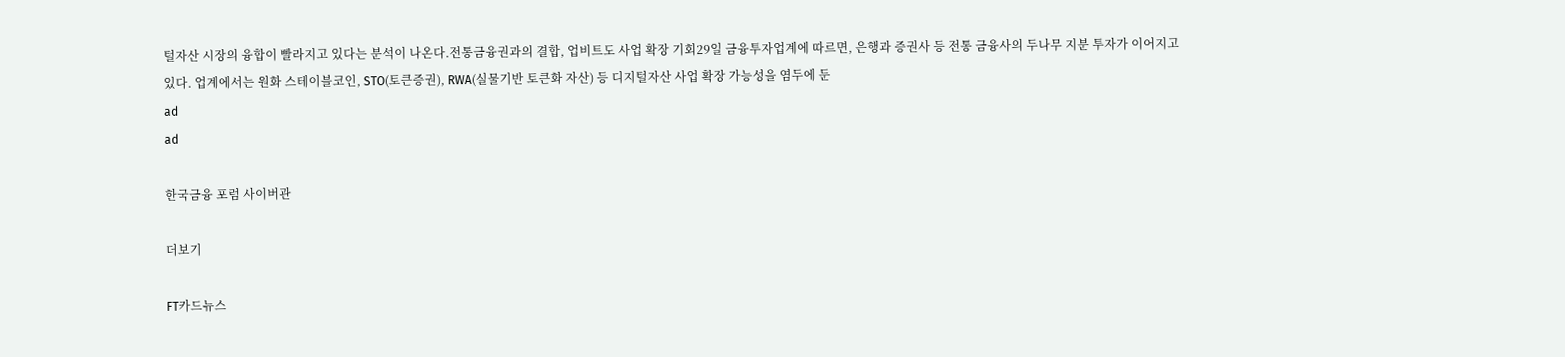털자산 시장의 융합이 빨라지고 있다는 분석이 나온다.전통금융권과의 결합, 업비트도 사업 확장 기회29일 금융투자업계에 따르면, 은행과 증권사 등 전통 금융사의 두나무 지분 투자가 이어지고 있다. 업계에서는 원화 스테이블코인, STO(토큰증권), RWA(실물기반 토큰화 자산) 등 디지털자산 사업 확장 가능성을 염두에 둔
ad
ad

한국금융 포럼 사이버관

더보기

FT카드뉴스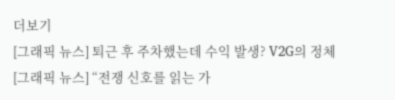더보기
[그래픽 뉴스] 퇴근 후 주차했는데 수익 발생? V2G의 정체
[그래픽 뉴스] “전쟁 신호를 읽는 가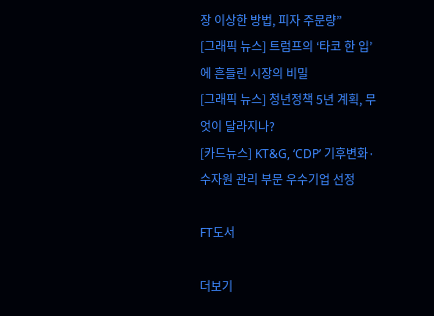장 이상한 방법, 피자 주문량”
[그래픽 뉴스] 트럼프의 ‘타코 한 입’에 흔들린 시장의 비밀
[그래픽 뉴스] 청년정책 5년 계획, 무엇이 달라지나?
[카드뉴스] KT&G, ‘CDP’ 기후변화·수자원 관리 부문 우수기업 선정

FT도서

더보기